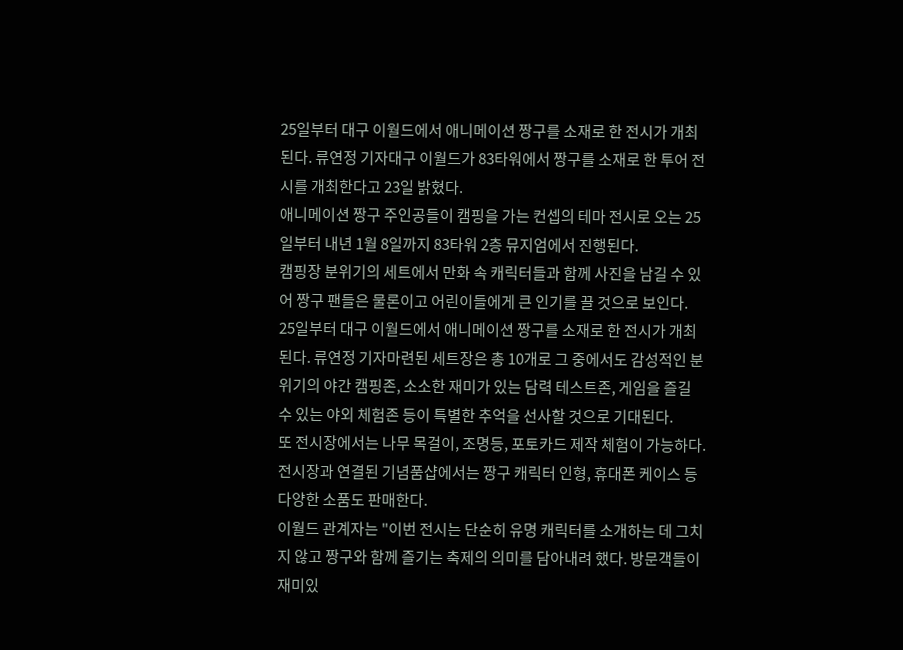25일부터 대구 이월드에서 애니메이션 짱구를 소재로 한 전시가 개최된다. 류연정 기자대구 이월드가 83타워에서 짱구를 소재로 한 투어 전시를 개최한다고 23일 밝혔다.
애니메이션 짱구 주인공들이 캠핑을 가는 컨셉의 테마 전시로 오는 25일부터 내년 1월 8일까지 83타워 2층 뮤지엄에서 진행된다.
캠핑장 분위기의 세트에서 만화 속 캐릭터들과 함께 사진을 남길 수 있어 짱구 팬들은 물론이고 어린이들에게 큰 인기를 끌 것으로 보인다.
25일부터 대구 이월드에서 애니메이션 짱구를 소재로 한 전시가 개최된다. 류연정 기자마련된 세트장은 총 10개로 그 중에서도 감성적인 분위기의 야간 캠핑존, 소소한 재미가 있는 담력 테스트존, 게임을 즐길 수 있는 야외 체험존 등이 특별한 추억을 선사할 것으로 기대된다.
또 전시장에서는 나무 목걸이, 조명등, 포토카드 제작 체험이 가능하다.
전시장과 연결된 기념품샵에서는 짱구 캐릭터 인형, 휴대폰 케이스 등 다양한 소품도 판매한다.
이월드 관계자는 "이번 전시는 단순히 유명 캐릭터를 소개하는 데 그치지 않고 짱구와 함께 즐기는 축제의 의미를 담아내려 했다. 방문객들이 재미있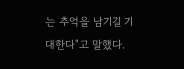는 추억을 남기길 기대한다"고 말했다.